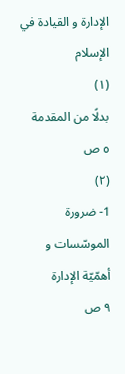الإدارة و القيادة في الإسلام
(١)
بدلًا من المقدمة
٥ ص
(٢)
1- ضرورة الموسّسات و أهمّيّة الإدارة
٩ ص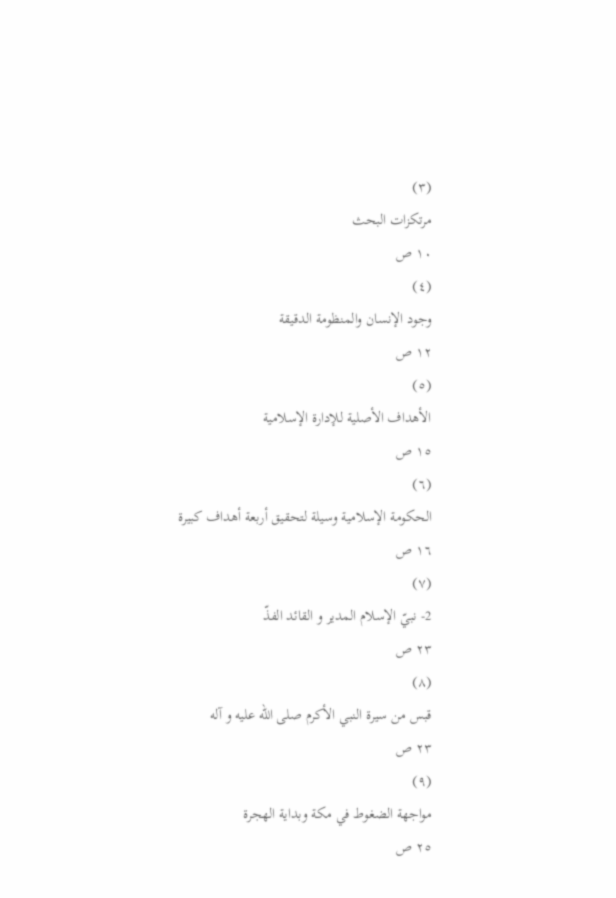(٣)
مرتكزات البحث
١٠ ص
(٤)
وجود الإنسان والمنظومة الدقيقة
١٢ ص
(٥)
الأهداف الأصلية للإدارة الإسلامية
١٥ ص
(٦)
الحكومة الإسلامية وسيلة لتحقيق أربعة أهداف كبيرة
١٦ ص
(٧)
2- نبيّ الإسلام المدير و القائد الفذّ
٢٣ ص
(٨)
قبس من سيرة النبي الأكرم صلى الله عليه و آله
٢٣ ص
(٩)
مواجهة الضغوط في مكة وبداية الهجرة
٢٥ ص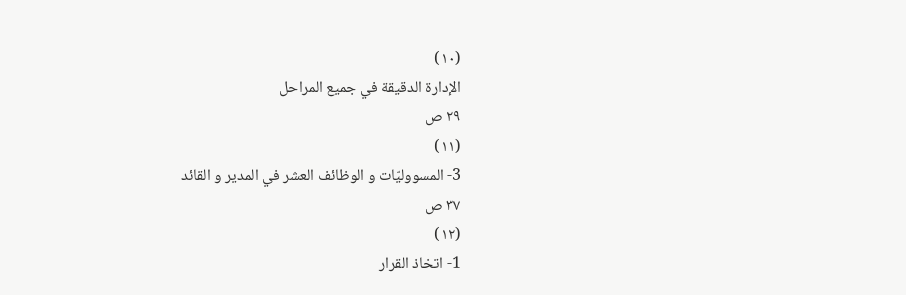(١٠)
الإدارة الدقيقة في جميع المراحل
٢٩ ص
(١١)
3- المسووليّات و الوظائف العشر في المدير و القائد
٣٧ ص
(١٢)
1- اتخاذ القرار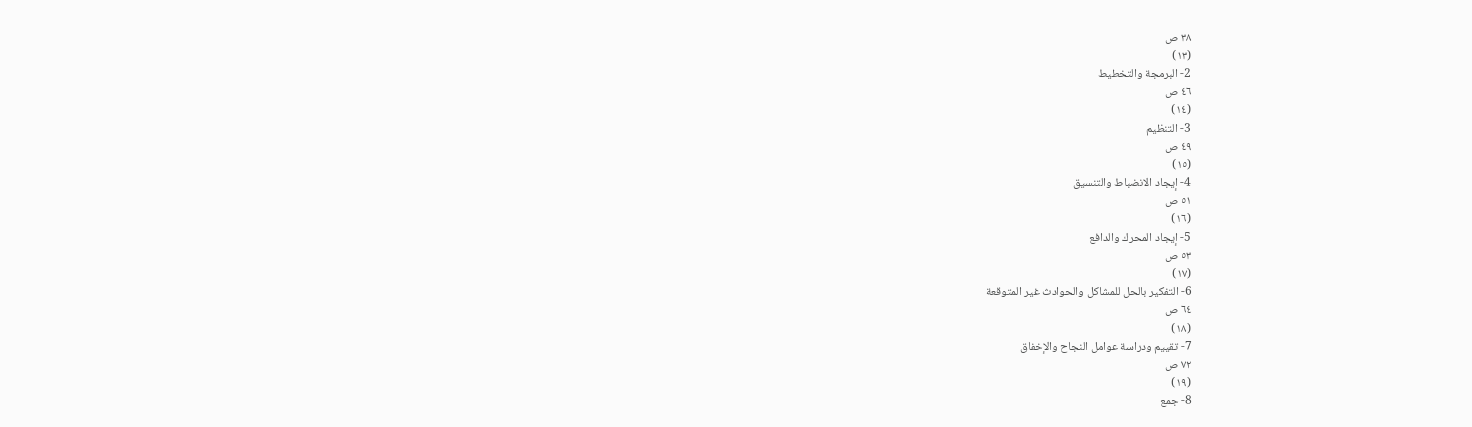٣٨ ص
(١٣)
2- البرمجة والتخطيط
٤٦ ص
(١٤)
3- التنظيم
٤٩ ص
(١٥)
4- إيجاد الانضباط والتنسيق
٥١ ص
(١٦)
5- إيجاد المحرك والدافع
٥٣ ص
(١٧)
6- التفكير بالحل للمشاكل والحوادث غير المتوقعة
٦٤ ص
(١٨)
7- تقييم ودراسة عوامل النجاح والإخفاق
٧٢ ص
(١٩)
8- جمع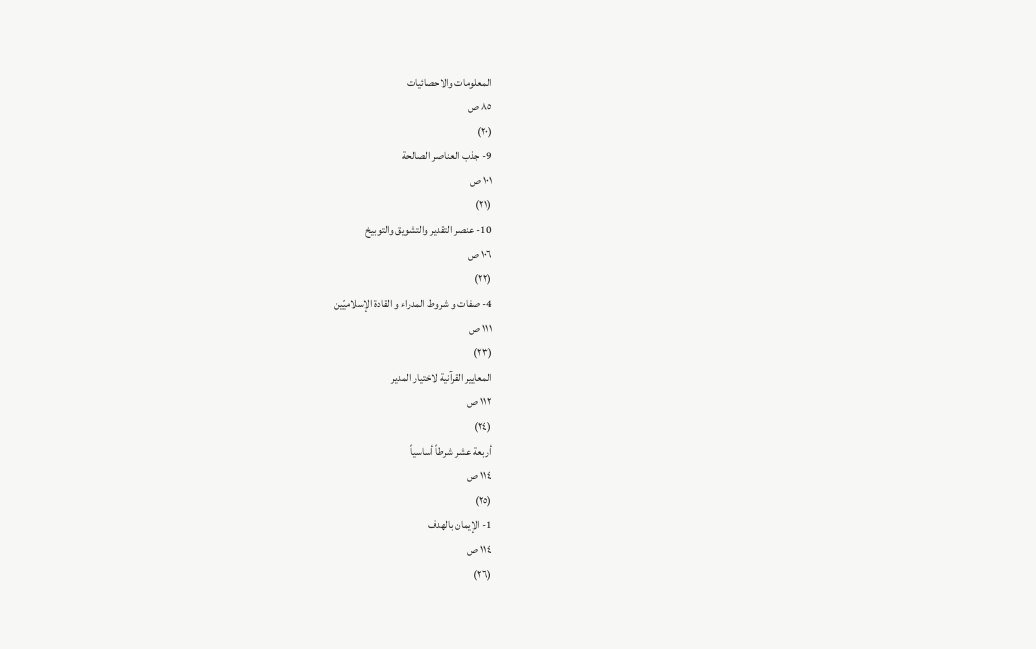المعلومات والاحصائيات
٨٥ ص
(٢٠)
9- جذب العناصر الصالحة
١٠١ ص
(٢١)
10- عنصر التقدير والتشويق والتوبيخ
١٠٦ ص
(٢٢)
4- صفات و شروط المدراء و القادة الإسلاميّين
١١١ ص
(٢٣)
المعايير القرآنية لاختيار المدير
١١٢ ص
(٢٤)
أربعة عشر شرطاً أساسياً
١١٤ ص
(٢٥)
1- الإيمان بالهدف
١١٤ ص
(٢٦)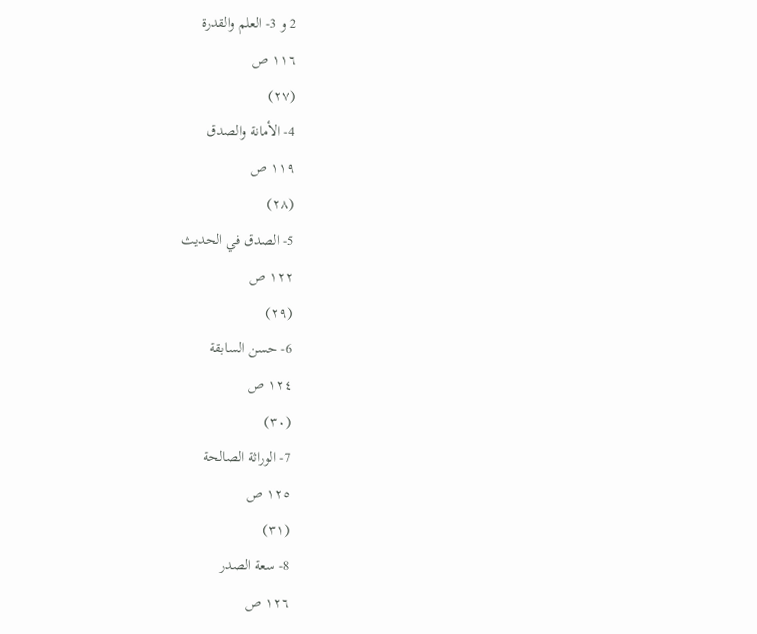2 و 3- العلم والقدرة
١١٦ ص
(٢٧)
4- الأمانة والصدق
١١٩ ص
(٢٨)
5- الصدق في الحديث
١٢٢ ص
(٢٩)
6- حسن السابقة
١٢٤ ص
(٣٠)
7- الوراثة الصالحة
١٢٥ ص
(٣١)
8- سعة الصدر
١٢٦ ص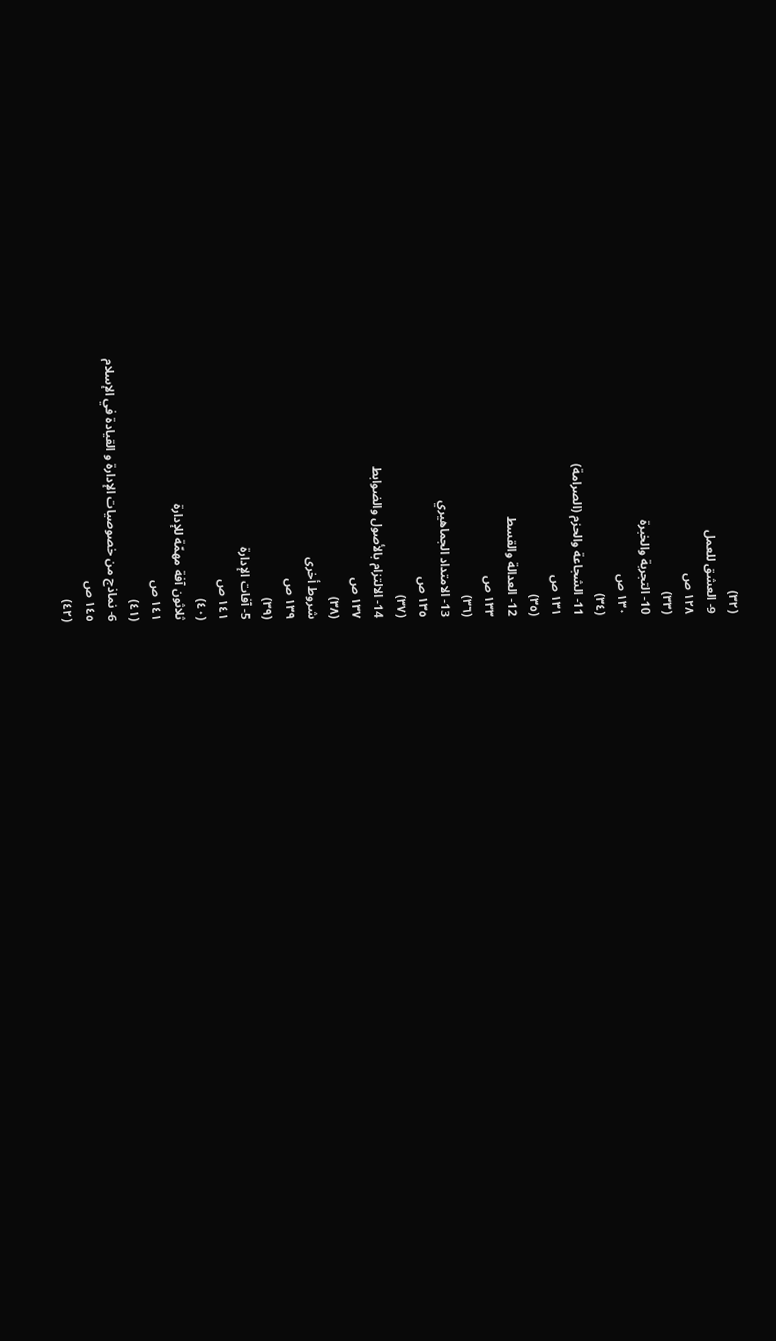(٣٢)
9- العشق للعمل
١٢٨ ص
(٣٣)
10- التجربة والخبرة
١٣٠ ص
(٣٤)
11- الشجاعة والحزم (الصرامة)
١٣١ ص
(٣٥)
12- العدالة والقسط
١٣٣ ص
(٣٦)
13- الامتداد الجماهيري
١٣٥ ص
(٣٧)
14- الالتزام بالأصول والضوابط
١٣٧ ص
(٣٨)
شروط أخرى
١٣٩ ص
(٣٩)
5- آفات الإدارة
١٤١ ص
(٤٠)
ثلاثون آفة مهمّة للإدارة
١٤١ ص
(٤١)
6- نماذج من خصوصيات الإدارة و القيادة في الإسلام
١٤٥ ص
(٤٢)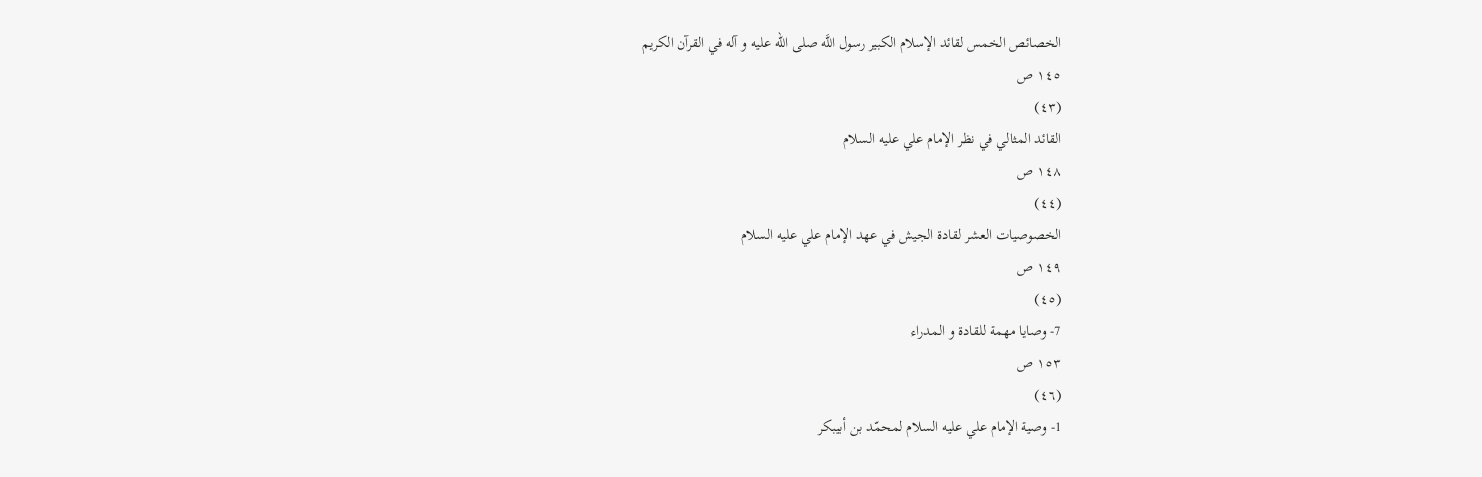الخصائص الخمس لقائد الإسلام الكبير رسول اللَّه صلى الله عليه و آله في القرآن الكريم
١٤٥ ص
(٤٣)
القائد المثالي في نظر الإمام علي عليه السلام
١٤٨ ص
(٤٤)
الخصوصيات العشر لقادة الجيش في عهد الإمام علي عليه السلام
١٤٩ ص
(٤٥)
7- وصايا مهمة للقادة و المدراء
١٥٣ ص
(٤٦)
1- وصية الإمام علي عليه السلام لمحمّد بن أبيبكر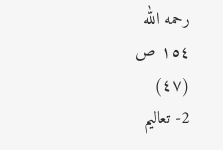رحمه الله
١٥٤ ص
(٤٧)
2- تعاليم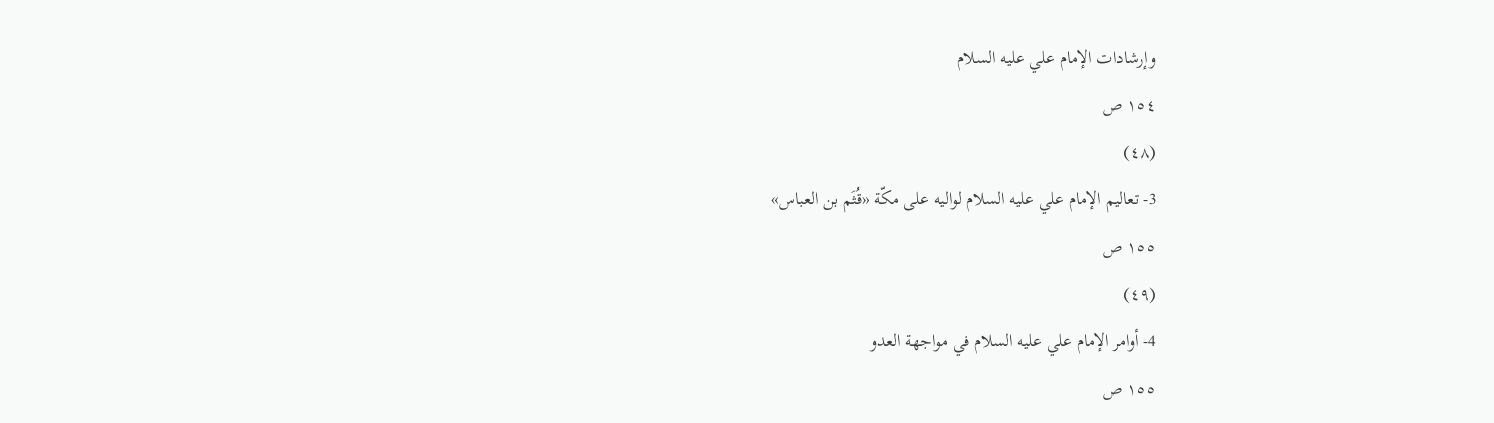وإرشادات الإمام علي عليه السلام
١٥٤ ص
(٤٨)
3- تعاليم الإمام علي عليه السلام لواليه على مكّة «قُثَم بن العباس»
١٥٥ ص
(٤٩)
4- أوامر الإمام علي عليه السلام في مواجهة العدو
١٥٥ ص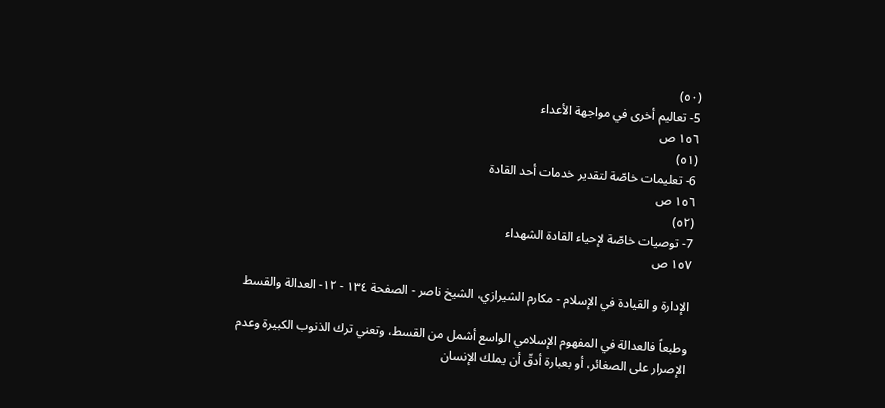(٥٠)
5- تعاليم أخرى في مواجهة الأعداء
١٥٦ ص
(٥١)
6- تعليمات خاصّة لتقدير خدمات أحد القادة
١٥٦ ص
(٥٢)
7- توصيات خاصّة لإحياء القادة الشهداء
١٥٧ ص

الإدارة و القيادة في الإسلام - مكارم الشيرازي، الشيخ ناصر - الصفحة ١٣٤ - ١٢- العدالة والقسط

وطبعاً فالعدالة في المفهوم الإسلامي الواسع أشمل من القسط، وتعني ترك الذنوب الكبيرة وعدم الإصرار على الصغائر، أو بعبارة أدقّ أن يملك الإنسان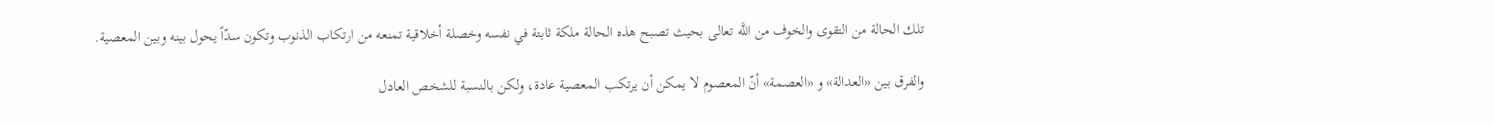تلك الحالة من التقوى والخوف من اللَّه تعالى بحيث تصبح هذه الحالة ملكة ثابتة في نفسه وخصلة أخلاقية تمنعه من ارتكاب الذنوب وتكون سدّاً يحول بينه وبين المعصية.

والفرق بين «العدالة» و «العصمة» أنّ المعصوم لا يمكن أن يرتكب المعصية عادة، ولكن بالنسبة للشخص العادل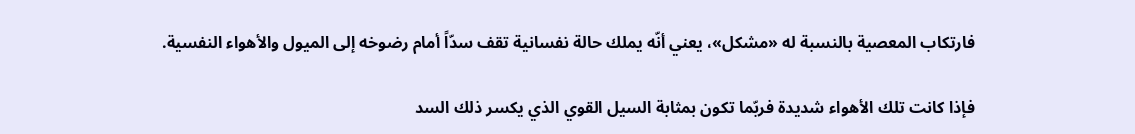فارتكاب المعصية بالنسبة له «مشكل»، يعني أنّه يملك حالة نفسانية تقف سدّاً أمام رضوخه إلى الميول والأهواء النفسية.

فإذا كانت تلك الأهواء شديدة فربّما تكون بمثابة السيل القوي الذي يكسر ذلك السد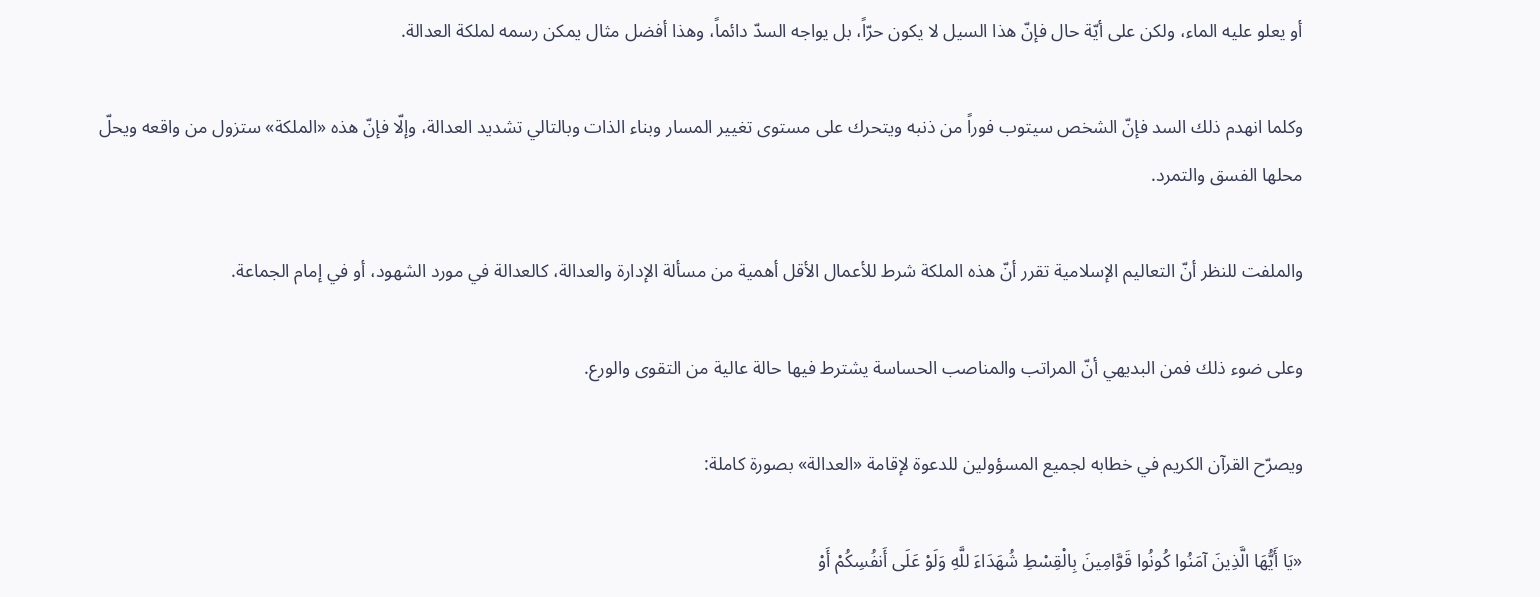أو يعلو عليه الماء، ولكن على أيّة حال فإنّ هذا السيل لا يكون حرّاً، بل يواجه السدّ دائماً، وهذا أفضل مثال يمكن رسمه لملكة العدالة.

وكلما انهدم ذلك السد فإنّ الشخص سيتوب فوراً من ذنبه ويتحرك على مستوى تغيير المسار وبناء الذات وبالتالي تشديد العدالة، وإلّا فإنّ هذه «الملكة» ستزول من واقعه ويحلّ محلها الفسق والتمرد.

والملفت للنظر أنّ التعاليم الإسلامية تقرر أنّ هذه الملكة شرط للأعمال الأقل أهمية من مسألة الإدارة والعدالة، كالعدالة في مورد الشهود، أو في إمام الجماعة.

وعلى ضوء ذلك فمن البديهي أنّ المراتب والمناصب الحساسة يشترط فيها حالة عالية من التقوى والورع.

ويصرّح القرآن الكريم في خطابه لجميع المسؤولين للدعوة لإقامة «العدالة» بصورة كاملة:

«يَا أَيُّهَا الَّذِينَ آمَنُوا كُونُوا قَوَّامِينَ بِالْقِسْطِ شُهَدَاءَ للَّهِ وَلَوْ عَلَى أَنفُسِكُمْ أَوْ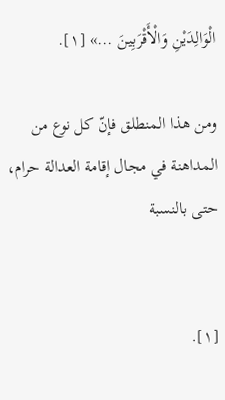الْوَالِدَيْنِ وَالْأَقْرَبِينَ ...» [١].

ومن هذا المنطلق فإنّ كل نوع من المداهنة في مجال إقامة العدالة حرام، حتى بالنسبة


[١].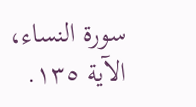سورة النساء، الآية ١٣٥.